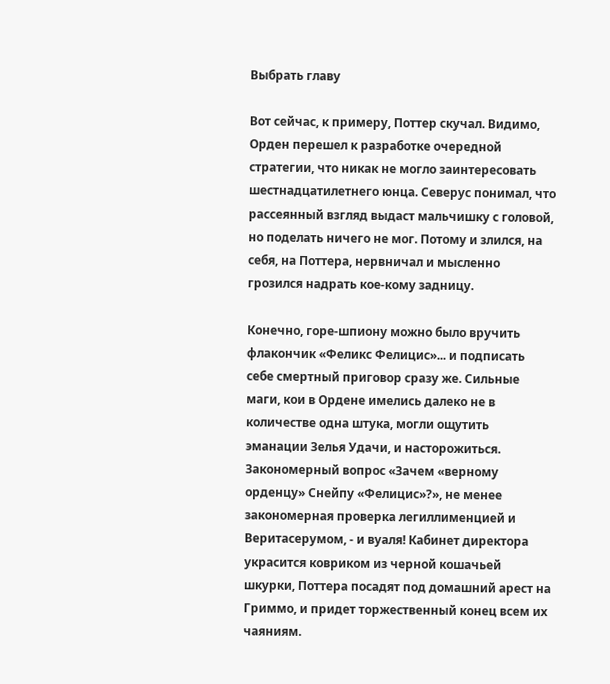Выбрать главу

Вот сейчас, к примеру, Поттер скучал. Видимо, Орден перешел к разработке очередной стратегии, что никак не могло заинтересовать шестнадцатилетнего юнца. Северус понимал, что рассеянный взгляд выдаст мальчишку с головой, но поделать ничего не мог. Потому и злился, на себя, на Поттера, нервничал и мысленно грозился надрать кое-кому задницу.

Конечно, горе-шпиону можно было вручить флакончик «Феликс Фелицис»... и подписать себе смертный приговор сразу же. Сильные маги, кои в Ордене имелись далеко не в количестве одна штука, могли ощутить эманации Зелья Удачи, и насторожиться. Закономерный вопрос «Зачем «верному орденцу» Снейпу «Фелицис»?», не менее закономерная проверка легиллименцией и Веритасерумом, - и вуаля! Кабинет директора украсится ковриком из черной кошачьей шкурки, Поттера посадят под домашний арест на Гриммо, и придет торжественный конец всем их чаяниям.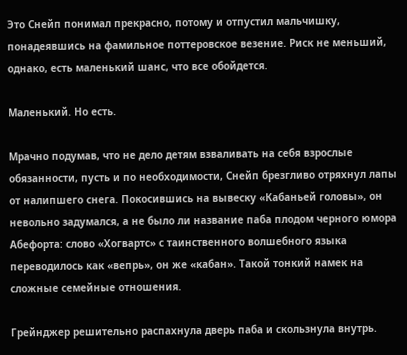Это Снейп понимал прекрасно, потому и отпустил мальчишку, понадеявшись на фамильное поттеровское везение. Риск не меньший, однако, есть маленький шанс, что все обойдется.

Маленький. Но есть.

Мрачно подумав, что не дело детям взваливать на себя взрослые обязанности, пусть и по необходимости, Снейп брезгливо отряхнул лапы от налипшего снега. Покосившись на вывеску «Кабаньей головы», он невольно задумался, а не было ли название паба плодом черного юмора Абефорта: слово «Хогвартс» с таинственного волшебного языка переводилось как «вепрь», он же «кабан». Такой тонкий намек на сложные семейные отношения.

Грейнджер решительно распахнула дверь паба и скользнула внутрь.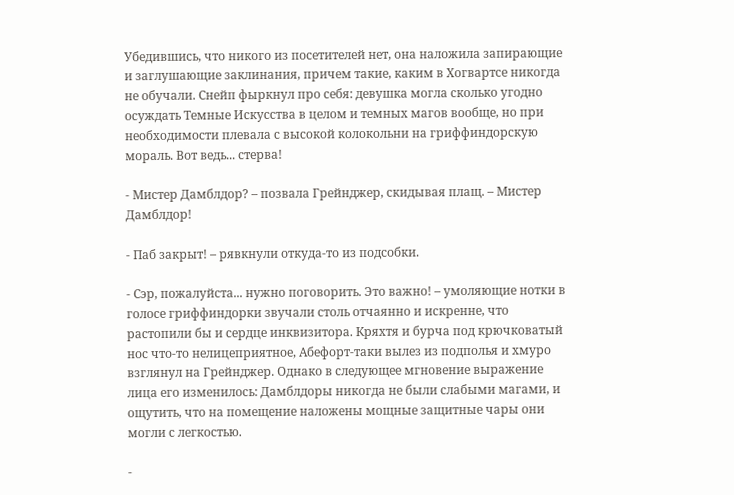Убедившись, что никого из посетителей нет, она наложила запирающие и заглушающие заклинания, причем такие, каким в Хогвартсе никогда не обучали. Снейп фыркнул про себя: девушка могла сколько угодно осуждать Темные Искусства в целом и темных магов вообще, но при необходимости плевала с высокой колокольни на гриффиндорскую мораль. Вот ведь... стерва!

- Мистер Дамблдор? – позвала Грейнджер, скидывая плащ. – Мистер Дамблдор!

- Паб закрыт! – рявкнули откуда-то из подсобки.

- Сэр, пожалуйста... нужно поговорить. Это важно! – умоляющие нотки в голосе гриффиндорки звучали столь отчаянно и искренне, что растопили бы и сердце инквизитора. Кряхтя и бурча под крючковатый нос что-то нелицеприятное, Абефорт-таки вылез из подполья и хмуро взглянул на Грейнджер. Однако в следующее мгновение выражение лица его изменилось: Дамблдоры никогда не были слабыми магами, и ощутить, что на помещение наложены мощные защитные чары они могли с легкостью.

-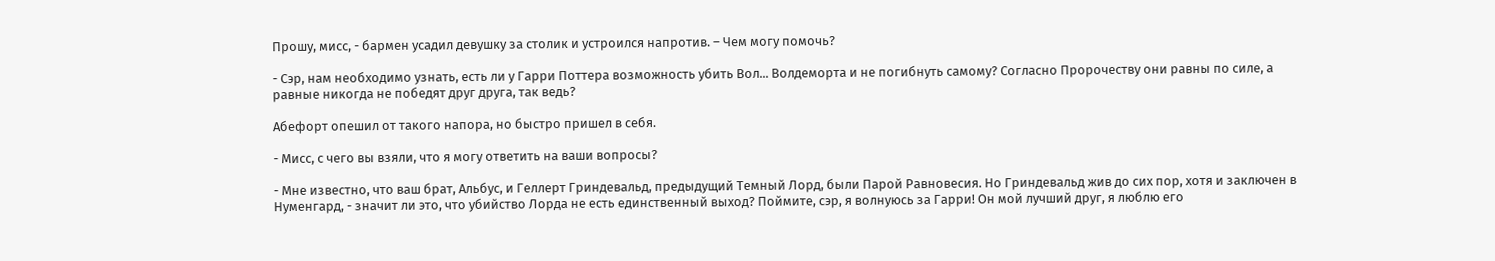Прошу, мисс, - бармен усадил девушку за столик и устроился напротив. – Чем могу помочь?

- Сэр, нам необходимо узнать, есть ли у Гарри Поттера возможность убить Вол... Волдеморта и не погибнуть самому? Согласно Пророчеству они равны по силе, а равные никогда не победят друг друга, так ведь?

Абефорт опешил от такого напора, но быстро пришел в себя.

- Мисс, с чего вы взяли, что я могу ответить на ваши вопросы?

- Мне известно, что ваш брат, Альбус, и Геллерт Гриндевальд, предыдущий Темный Лорд, были Парой Равновесия. Но Гриндевальд жив до сих пор, хотя и заключен в Нуменгард, - значит ли это, что убийство Лорда не есть единственный выход? Поймите, сэр, я волнуюсь за Гарри! Он мой лучший друг, я люблю его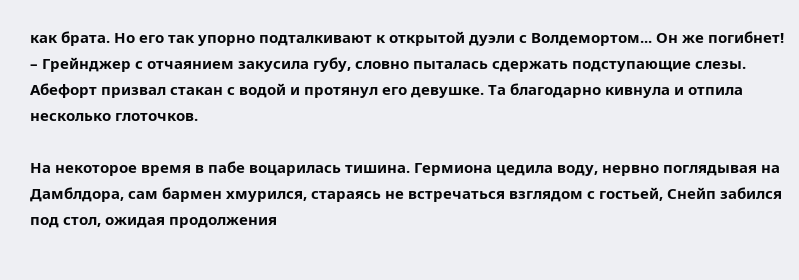как брата. Но его так упорно подталкивают к открытой дуэли с Волдемортом... Он же погибнет! – Грейнджер с отчаянием закусила губу, словно пыталась сдержать подступающие слезы. Абефорт призвал стакан с водой и протянул его девушке. Та благодарно кивнула и отпила несколько глоточков.

На некоторое время в пабе воцарилась тишина. Гермиона цедила воду, нервно поглядывая на Дамблдора, сам бармен хмурился, стараясь не встречаться взглядом с гостьей, Снейп забился под стол, ожидая продолжения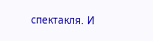спектакля. И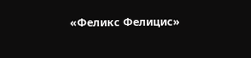«Феликс Фелицис»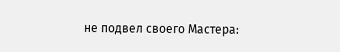не подвел своего Мастера: